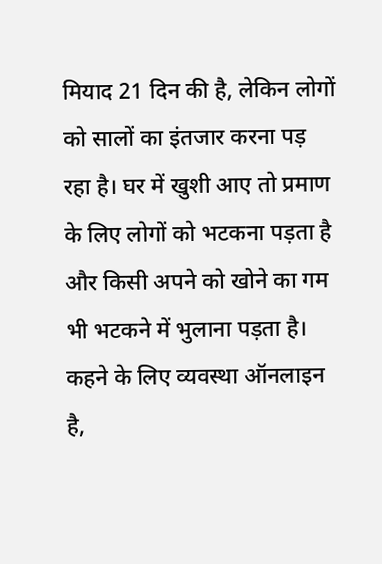मियाद 21 दिन की है, लेकिन लोगों को सालों का इंतजार करना पड़ रहा है। घर में खुशी आए तो प्रमाण के लिए लोगों को भटकना पड़ता है और किसी अपने को खोने का गम भी भटकने में भुलाना पड़ता है। कहने के लिए व्यवस्था ऑनलाइन है,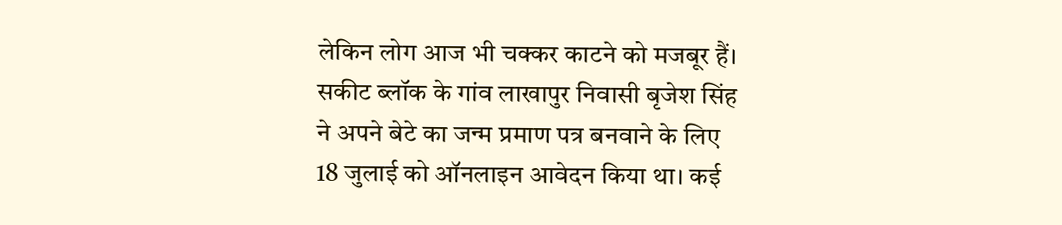लेकिन लोग आज भी चक्कर काटने को मजबूर हैं।
सकीट ब्लॉक के गांव लाखापुर निवासी बृजेश सिंह ने अपने बेटे का जन्म प्रमाण पत्र बनवाने के लिए 18 जुलाई को ऑनलाइन आवेदन किया था। कई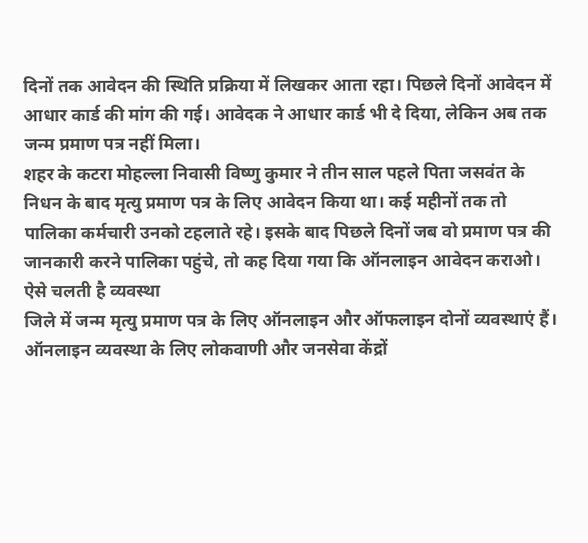दिनों तक आवेदन की स्थिति प्रक्रिया में लिखकर आता रहा। पिछले दिनों आवेदन में आधार कार्ड की मांग की गई। आवेदक ने आधार कार्ड भी दे दिया, लेकिन अब तक जन्म प्रमाण पत्र नहीं मिला।
शहर के कटरा मोहल्ला निवासी विष्णु कुमार ने तीन साल पहले पिता जसवंत के निधन के बाद मृत्यु प्रमाण पत्र के लिए आवेदन किया था। कई महीनों तक तो पालिका कर्मचारी उनको टहलाते रहे। इसके बाद पिछले दिनों जब वो प्रमाण पत्र की जानकारी करने पालिका पहुंचे, तो कह दिया गया कि ऑनलाइन आवेदन कराओ।
ऐसे चलती है व्यवस्था
जिले में जन्म मृत्यु प्रमाण पत्र के लिए ऑनलाइन और ऑफलाइन दोनों व्यवस्थाएं हैं। ऑनलाइन व्यवस्था के लिए लोकवाणी और जनसेवा केंद्रों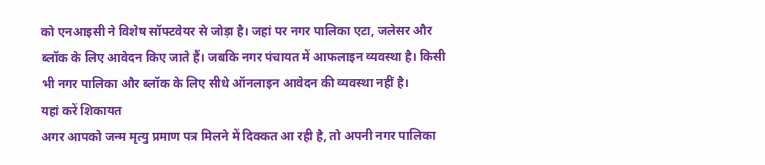को एनआइसी ने विशेष सॉफ्टवेयर से जोड़ा है। जहां पर नगर पालिका एटा, जलेसर और ब्लॉक के लिए आवेदन किए जाते हैं। जबकि नगर पंचायत में आफलाइन व्यवस्था है। किसी भी नगर पालिका और ब्लॉक के लिए सीधे ऑनलाइन आवेदन की व्यवस्था नहीं है।
यहां करें शिकायत
अगर आपको जन्म मृत्यु प्रमाण पत्र मिलने में दिक्कत आ रही है, तो अपनी नगर पालिका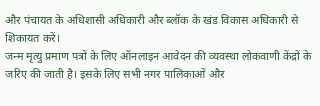और पंचायत के अधिशासी अधिकारी और ब्लॉक के खंड विकास अधिकारी से शिकायत करें।
जन्म मृत्यु प्रमाण पत्रों के लिए ऑनलाइन आवेदन की व्यवस्था लोकवाणी केंद्रों के जरिए की जाती है। इसके लिए सभी नगर पालिकाओं और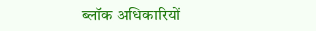ब्लॉक अधिकारियों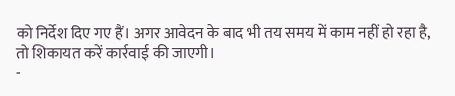को निर्देश दिए गए हैं। अगर आवेदन के बाद भी तय समय में काम नहीं हो रहा है, तो शिकायत करें कार्रवाई की जाएगी।
-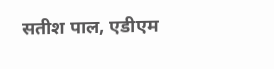सतीश पाल, एडीएम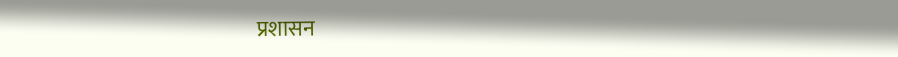प्रशासन